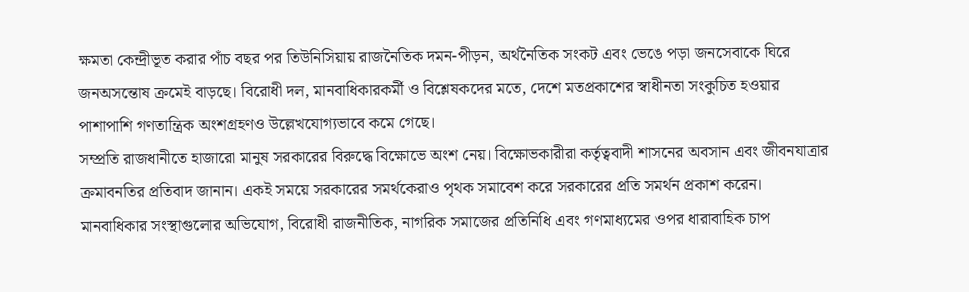ক্ষমতা কেন্দ্রীভূত করার পাঁচ বছর পর তিউনিসিয়ায় রাজনৈতিক দমন-পীড়ন, অর্থনৈতিক সংকট এবং ভেঙে পড়া জনসেবাকে ঘিরে জনঅসন্তোষ ক্রমেই বাড়ছে। বিরোধী দল, মানবাধিকারকর্মী ও বিশ্লেষকদের মতে, দেশে মতপ্রকাশের স্বাধীনতা সংকুচিত হওয়ার পাশাপাশি গণতান্ত্রিক অংশগ্রহণও উল্লেখযোগ্যভাবে কমে গেছে।
সম্প্রতি রাজধানীতে হাজারো মানুষ সরকারের বিরুদ্ধে বিক্ষোভে অংশ নেয়। বিক্ষোভকারীরা কর্তৃত্ববাদী শাসনের অবসান এবং জীবনযাত্রার ক্রমাবনতির প্রতিবাদ জানান। একই সময়ে সরকারের সমর্থকেরাও পৃথক সমাবেশ করে সরকারের প্রতি সমর্থন প্রকাশ করেন।
মানবাধিকার সংস্থাগুলোর অভিযোগ, বিরোধী রাজনীতিক, নাগরিক সমাজের প্রতিনিধি এবং গণমাধ্যমের ওপর ধারাবাহিক চাপ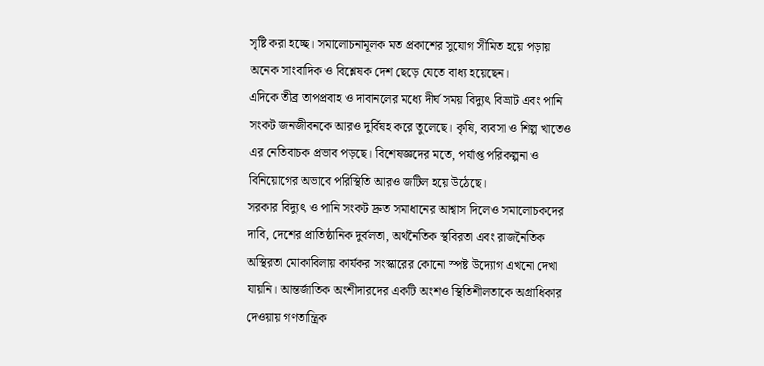সৃষ্টি করা হচ্ছে। সমালোচনামূলক মত প্রকাশের সুযোগ সীমিত হয়ে পড়ায় অনেক সাংবাদিক ও বিশ্লেষক দেশ ছেড়ে যেতে বাধ্য হয়েছেন।
এদিকে তীব্র তাপপ্রবাহ ও দাবানলের মধ্যে দীর্ঘ সময় বিদ্যুৎ বিভ্রাট এবং পানি সংকট জনজীবনকে আরও দুর্বিষহ করে তুলেছে। কৃষি, ব্যবসা ও শিল্প খাতেও এর নেতিবাচক প্রভাব পড়ছে। বিশেষজ্ঞদের মতে, পর্যাপ্ত পরিকল্পনা ও বিনিয়োগের অভাবে পরিস্থিতি আরও জটিল হয়ে উঠেছে।
সরকার বিদ্যুৎ ও পানি সংকট দ্রুত সমাধানের আশ্বাস দিলেও সমালোচকদের দাবি, দেশের প্রাতিষ্ঠানিক দুর্বলতা, অর্থনৈতিক স্থবিরতা এবং রাজনৈতিক অস্থিরতা মোকাবিলায় কার্যকর সংস্কারের কোনো স্পষ্ট উদ্যোগ এখনো দেখা যায়নি। আন্তর্জাতিক অংশীদারদের একটি অংশও স্থিতিশীলতাকে অগ্রাধিকার দেওয়ায় গণতান্ত্রিক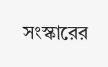সংস্কারের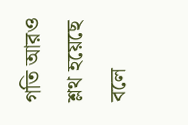গতি আরও শ্লথ হয়েছে বলে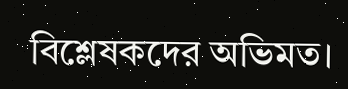বিশ্লেষকদের অভিমত।